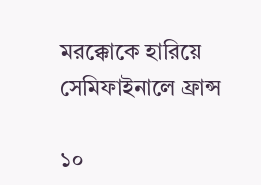মরক্কোকে হারিয়ে সেমিফাইনালে ফ্রান্স

১০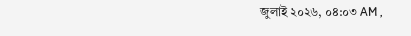জুলাই ২০২৬, ০৪:০৩ AM ,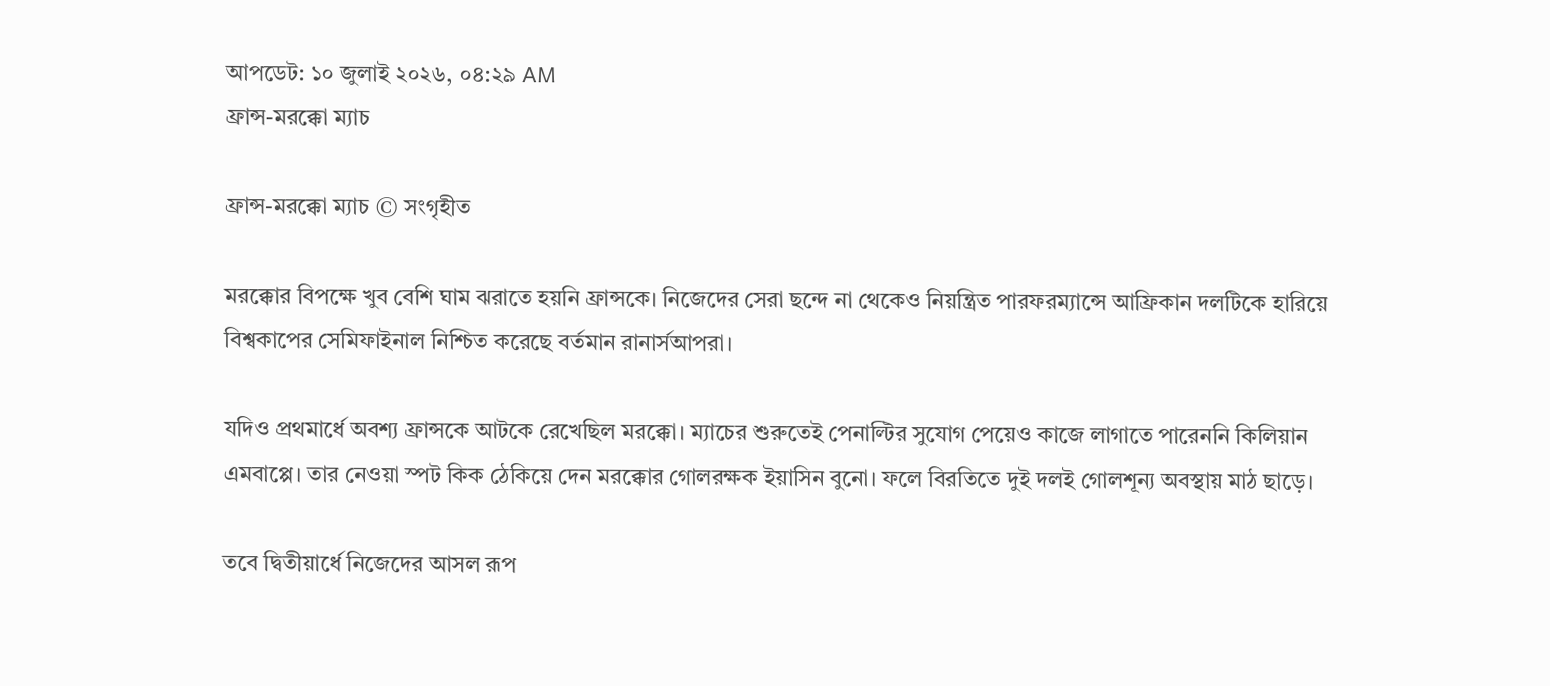আপডেট: ১০ জুলাই ২০২৬, ০৪:২৯ AM
ফ্রান্স-মরক্কো ম্যাচ

ফ্রান্স-মরক্কো ম্যাচ © সংগৃহীত

মরক্কোর বিপক্ষে খুব বেশি ঘাম ঝরাতে হয়নি ফ্রান্সকে। নিজেদের সেরা ছন্দে না থেকেও নিয়ন্ত্রিত পারফরম্যান্সে আফ্রিকান দলটিকে হারিয়ে বিশ্বকাপের সেমিফাইনাল নিশ্চিত করেছে বর্তমান রানার্সআপরা।

যদিও প্রথমার্ধে অবশ্য ফ্রান্সকে আটকে রেখেছিল মরক্কো। ম্যাচের শুরুতেই পেনাল্টির সুযোগ পেয়েও কাজে লাগাতে পারেননি কিলিয়ান এমবাপ্পে। তার নেওয়া স্পট কিক ঠেকিয়ে দেন মরক্কোর গোলরক্ষক ইয়াসিন বুনো। ফলে বিরতিতে দুই দলই গোলশূন্য অবস্থায় মাঠ ছাড়ে।

তবে দ্বিতীয়ার্ধে নিজেদের আসল রূপ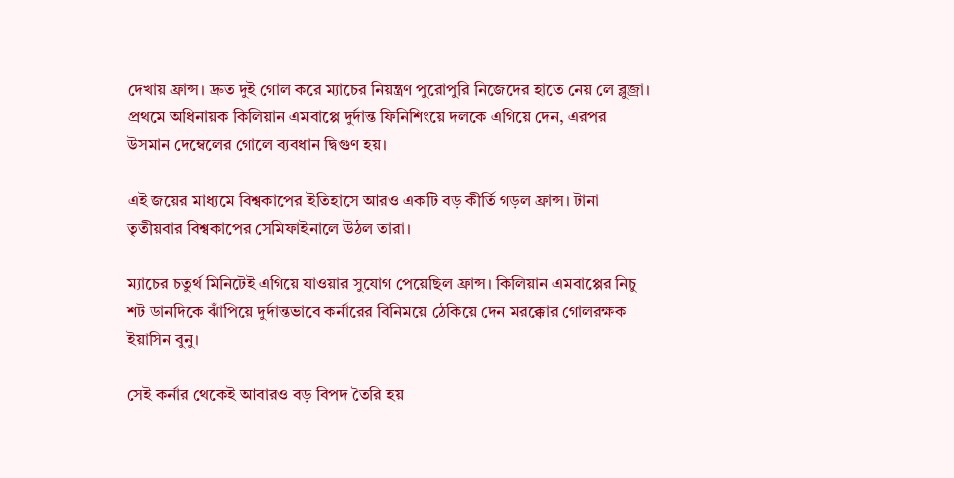দেখায় ফ্রান্স। দ্রুত দুই গোল করে ম্যাচের নিয়ন্ত্রণ পুরোপুরি নিজেদের হাতে নেয় লে ব্লুজ্রা। প্রথমে অধিনায়ক কিলিয়ান এমবাপ্পে দুর্দান্ত ফিনিশিংয়ে দলকে এগিয়ে দেন, এরপর উসমান দেম্বেলের গোলে ব্যবধান দ্বিগুণ হয়।

এই জয়ের মাধ্যমে বিশ্বকাপের ইতিহাসে আরও একটি বড় কীর্তি গড়ল ফ্রান্স। টানা তৃতীয়বার বিশ্বকাপের সেমিফাইনালে উঠল তারা।

ম্যাচের চতুর্থ মিনিটেই এগিয়ে যাওয়ার সুযোগ পেয়েছিল ফ্রান্স। কিলিয়ান এমবাপ্পের নিচু শট ডানদিকে ঝাঁপিয়ে দুর্দান্তভাবে কর্নারের বিনিময়ে ঠেকিয়ে দেন মরক্কোর গোলরক্ষক ইয়াসিন বুনু।

সেই কর্নার থেকেই আবারও বড় বিপদ তৈরি হয়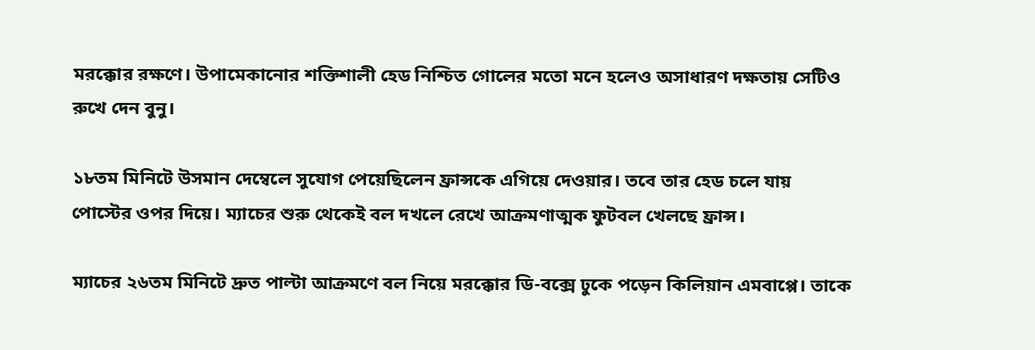মরক্কোর রক্ষণে। উপামেকানোর শক্তিশালী হেড নিশ্চিত গোলের মতো মনে হলেও অসাধারণ দক্ষতায় সেটিও রুখে দেন বুনু।

১৮তম মিনিটে উসমান দেম্বেলে সুযোগ পেয়েছিলেন ফ্রান্সকে এগিয়ে দেওয়ার। তবে তার হেড চলে যায় পোস্টের ওপর দিয়ে। ম্যাচের শুরু থেকেই বল দখলে রেখে আক্রমণাত্মক ফুটবল খেলছে ফ্রান্স।

ম্যাচের ২৬তম মিনিটে দ্রুত পাল্টা আক্রমণে বল নিয়ে মরক্কোর ডি-বক্সে ঢুকে পড়েন কিলিয়ান এমবাপ্পে। তাকে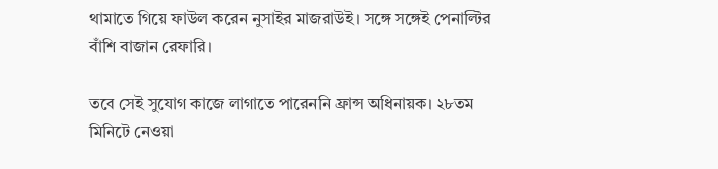থামাতে গিয়ে ফাউল করেন নুসাইর মাজরাউই। সঙ্গে সঙ্গেই পেনাল্টির বাঁশি বাজান রেফারি।

তবে সেই সুযোগ কাজে লাগাতে পারেননি ফ্রান্স অধিনায়ক। ২৮তম মিনিটে নেওয়া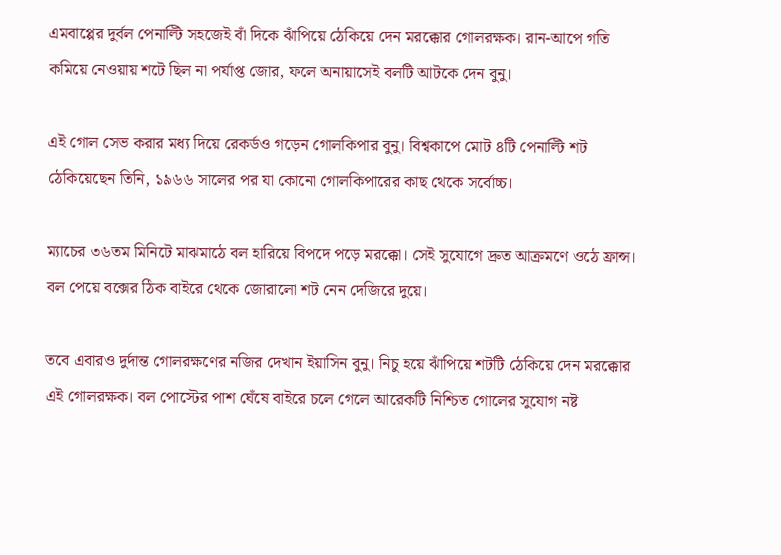এমবাপ্পের দুর্বল পেনাল্টি সহজেই বাঁ দিকে ঝাঁপিয়ে ঠেকিয়ে দেন মরক্কোর গোলরক্ষক। রান-আপে গতি কমিয়ে নেওয়ায় শটে ছিল না পর্যাপ্ত জোর, ফলে অনায়াসেই বলটি আটকে দেন বুনু।

এই গোল সেভ করার মধ্য দিয়ে রেকর্ডও গড়েন গোলকিপার বুনু। বিশ্বকাপে মোট ৪টি পেনাল্টি শট ঠেকিয়েছেন তিনি, ১৯৬৬ সালের পর যা কোনো গোলকিপারের কাছ থেকে সর্বোচ্চ।

ম্যাচের ৩৬তম মিনিটে মাঝমাঠে বল হারিয়ে বিপদে পড়ে মরক্কো। সেই সুযোগে দ্রুত আক্রমণে ওঠে ফ্রান্স। বল পেয়ে বক্সের ঠিক বাইরে থেকে জোরালো শট নেন দেজিরে দুয়ে।

তবে এবারও দুর্দান্ত গোলরক্ষণের নজির দেখান ইয়াসিন বুনু। নিচু হয়ে ঝাঁপিয়ে শটটি ঠেকিয়ে দেন মরক্কোর এই গোলরক্ষক। বল পোস্টের পাশ ঘেঁষে বাইরে চলে গেলে আরেকটি নিশ্চিত গোলের সুযোগ নষ্ট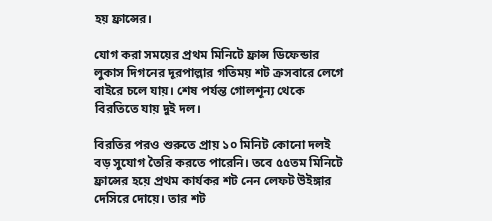হয় ফ্রান্সের।

যোগ করা সময়ের প্রথম মিনিটে ফ্রান্স ডিফেন্ডার লুকাস দিগনের দূরপাল্লার গতিময় শট ক্রসবারে লেগে বাইরে চলে যায়। শেষ পর্যন্ত গোলশূন্য থেকে বিরতিতে যায় দুই দল।

বিরতির পরও শুরুতে প্রায় ১০ মিনিট কোনো দলই বড় সুযোগ তৈরি করতে পারেনি। তবে ৫৫তম মিনিটে ফ্রান্সের হয়ে প্রথম কার্যকর শট নেন লেফট উইঙ্গার দেসিরে দোয়ে। তার শট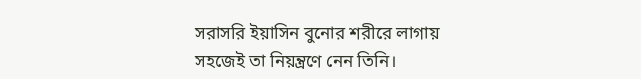সরাসরি ইয়াসিন বুনোর শরীরে লাগায় সহজেই তা নিয়ন্ত্রণে নেন তিনি।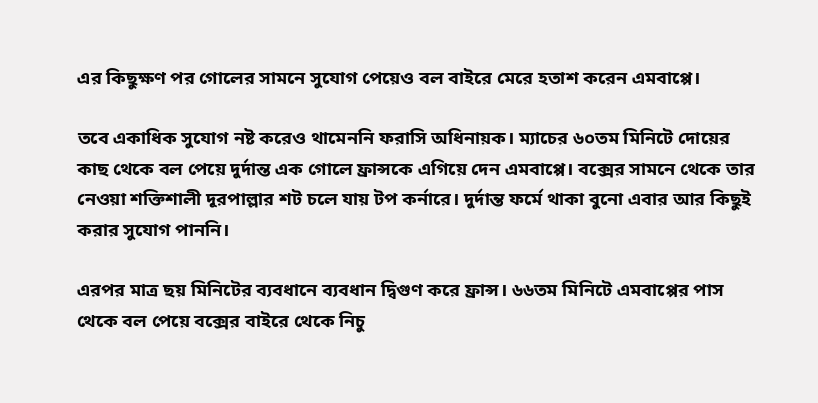এর কিছুক্ষণ পর গোলের সামনে সুযোগ পেয়েও বল বাইরে মেরে হতাশ করেন এমবাপ্পে।

তবে একাধিক সুযোগ নষ্ট করেও থামেননি ফরাসি অধিনায়ক। ম্যাচের ৬০তম মিনিটে দোয়ের কাছ থেকে বল পেয়ে দুর্দান্ত এক গোলে ফ্রান্সকে এগিয়ে দেন এমবাপ্পে। বক্সের সামনে থেকে তার নেওয়া শক্তিশালী দূরপাল্লার শট চলে যায় টপ কর্নারে। দুর্দান্ত ফর্মে থাকা বুনো এবার আর কিছুই করার সুযোগ পাননি।

এরপর মাত্র ছয় মিনিটের ব্যবধানে ব্যবধান দ্বিগুণ করে ফ্রান্স। ৬৬তম মিনিটে এমবাপ্পের পাস থেকে বল পেয়ে বক্সের বাইরে থেকে নিচু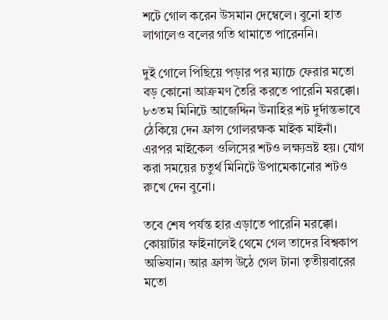শটে গোল করেন উসমান দেম্বেলে। বুনো হাত লাগালেও বলের গতি থামাতে পারেননি।

দুই গোলে পিছিয়ে পড়ার পর ম্যাচে ফেরার মতো বড় কোনো আক্রমণ তৈরি করতে পারেনি মরক্কো। ৮৩তম মিনিটে আজেদ্দিন উনাহির শট দুর্দান্তভাবে ঠেকিয়ে দেন ফ্রান্স গোলরক্ষক মাইক মাইনাঁ। এরপর মাইকেল ওলিসের শটও লক্ষ্যভ্রষ্ট হয়। যোগ করা সময়ের চতুর্থ মিনিটে উপামেকানোর শটও রুখে দেন বুনো।

তবে শেষ পর্যন্ত হার এড়াতে পারেনি মরক্কো। কোয়ার্টার ফাইনালেই থেমে গেল তাদের বিশ্বকাপ অভিযান। আর ফ্রান্স উঠে গেল টানা তৃতীয়বারের মতো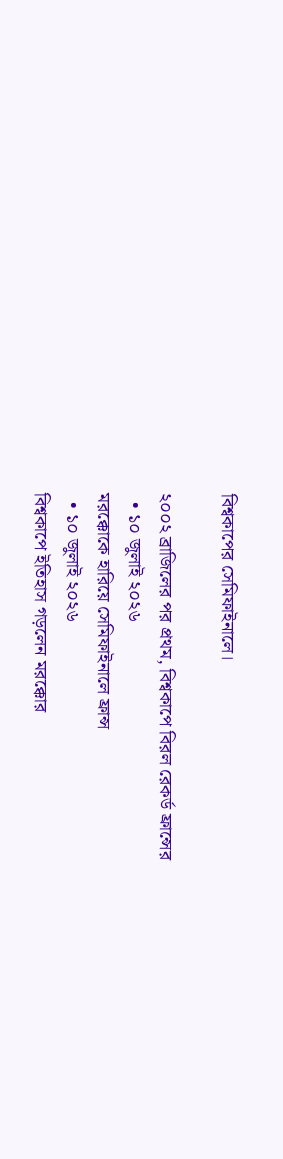বিশ্বকাপের সেমিফাইনালে।

২০০২ ব্রাজিলের পর প্রথম, বিশ্বকাপে বিরল রেকর্ড ফ্রান্সের
  • ১০ জুলাই ২০২৬
মরক্কোকে হারিয়ে সেমিফাইনালে ফ্রান্স
  • ১০ জুলাই ২০২৬
বিশ্বকাপে ইতিহাস গড়লেন মরক্কোর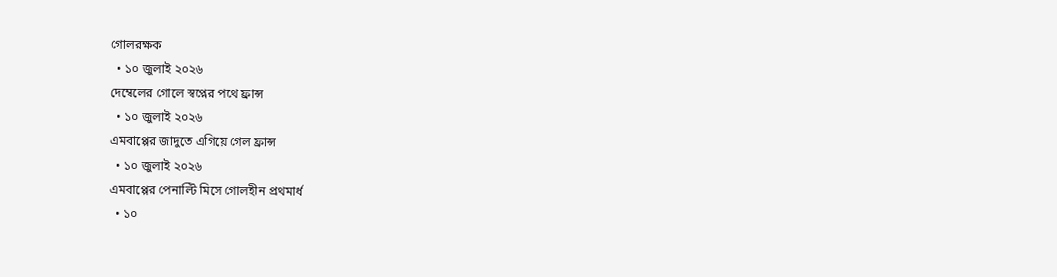গোলরক্ষক
  • ১০ জুলাই ২০২৬
দেম্বেলের গোলে স্বপ্নের পথে ফ্রান্স
  • ১০ জুলাই ২০২৬
এমবাপ্পের জাদুতে এগিয়ে গেল ফ্রান্স
  • ১০ জুলাই ২০২৬
এমবাপ্পের পেনাল্টি মিসে গোলহীন প্রথমার্ধ
  • ১০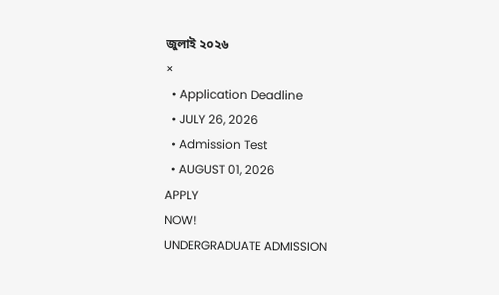জুলাই ২০২৬
×
  • Application Deadline
  • JULY 26, 2026
  • Admission Test
  • AUGUST 01, 2026
APPLY
NOW!
UNDERGRADUATE ADMISSION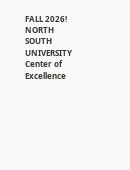FALL 2026!
NORTH SOUTH UNIVERSITY
Center of Excellence